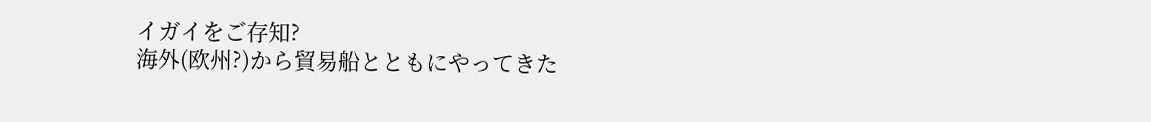イガイをご存知?
海外(欧州?)から貿易船とともにやってきた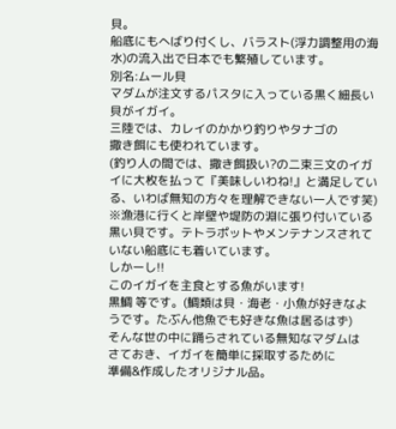貝。
船底にもへばり付くし、バラスト(浮力調整用の海水)の流入出で日本でも繁殖しています。
別名:ムール貝
マダムが注文するパスタに入っている黒く細長い貝がイガイ。
三陸では、カレイのかかり釣りやタナゴの
撒き餌にも使われています。
(釣り人の間では、撒き餌扱い?の二束三文のイガイに大枚を払って『美味しいわね!』と満足している、いわば無知の方々を理解できない一人です笑)
※漁港に行くと岸壁や堤防の淵に張り付いている黒い貝です。テトラポットやメンテナンスされていない船底にも着いています。
しかーし!!
このイガイを主食とする魚がいます!
黒鯛 等です。(鯛類は貝・海老・小魚が好きなようです。たぶん他魚でも好きな魚は居るはず)
そんな世の中に踊らされている無知なマダムは
さておき、イガイを簡単に採取するために
準備&作成したオリジナル品。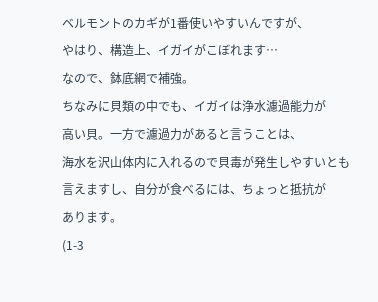ベルモントのカギが1番使いやすいんですが、
やはり、構造上、イガイがこぼれます…
なので、鉢底網で補強。
ちなみに貝類の中でも、イガイは浄水濾過能力が
高い貝。一方で濾過力があると言うことは、
海水を沢山体内に入れるので貝毒が発生しやすいとも
言えますし、自分が食べるには、ちょっと抵抗が
あります。
(1-3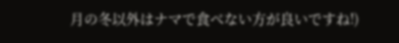月の冬以外はナマで食べない方が良いですね!)